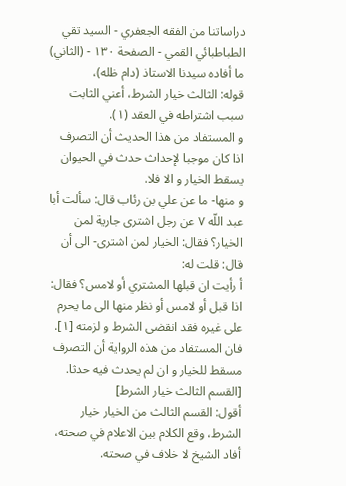دراساتنا من الفقه الجعفري - السيد تقي الطباطبائي القمي - الصفحة ١٣٠ - (الثاني) ما أفاده سيدنا الاستاذ (دام ظله)،
قوله: الثالث خيار الشرط، أعني الثابت سبب اشتراطه في العقد (١).
و المستفاد من هذا الحديث أن التصرف اذا كان موجبا لإحداث حدث في الحيوان يسقط الخيار و الا فلا.
و منها- ما عن علي بن رئاب قال: سألت أبا عبد اللّه ٧ عن رجل اشترى جارية لمن الخيار؟ فقال: الخيار لمن اشترى- الى أن قال: قلت له:
أ رأيت ان قبلها المشتري أو لامس؟ فقال: اذا قبل أو لامس أو نظر منها الى ما يحرم على غيره فقد انقضى الشرط و لزمته [١].
فان المستفاد من هذه الرواية أن التصرف مسقط للخيار و ان لم يحدث فيه حدثا.
[القسم الثالث خيار الشرط]
أقول: القسم الثالث من الخيار خيار الشرط، وقع الكلام بين الاعلام في صحته، أفاد الشيخ لا خلاف في صحته.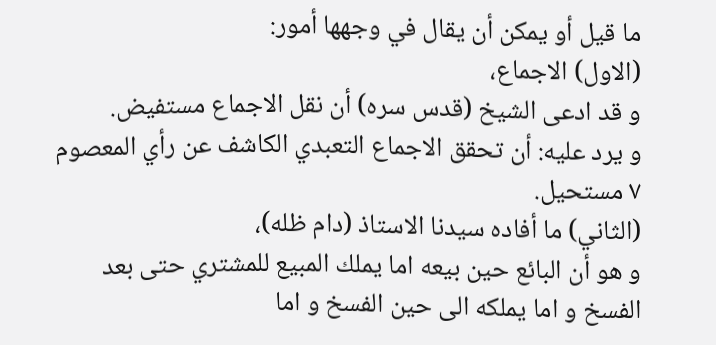ما قيل أو يمكن أن يقال في وجهها أمور:
(الاول) الاجماع،
و قد ادعى الشيخ (قدس سره) أن نقل الاجماع مستفيض.
و يرد عليه: أن تحقق الاجماع التعبدي الكاشف عن رأي المعصوم ٧ مستحيل.
(الثاني) ما أفاده سيدنا الاستاذ (دام ظله)،
و هو أن البائع حين بيعه اما يملك المبيع للمشتري حتى بعد الفسخ و اما يملكه الى حين الفسخ و اما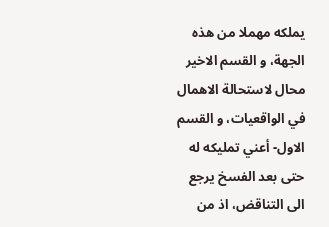يملكه مهملا من هذه الجهة، و القسم الاخير محال لاستحالة الاهمال في الواقعيات، و القسم الاول- أعني تمليكه له حتى بعد الفسخ يرجع الى التناقض، اذ من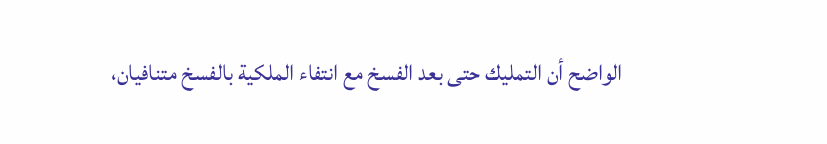الواضح أن التمليك حتى بعد الفسخ مع انتفاء الملكية بالفسخ متنافيان،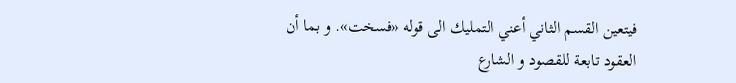فيتعين القسم الثاني أعني التمليك الى قوله «فسخت». و بما أن العقود تابعة للقصود و الشارع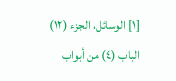[١] الوسائل، الجزء (١٢) الباب (٤) من أبواب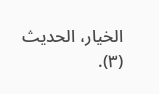الخيار، الحديث (٣).